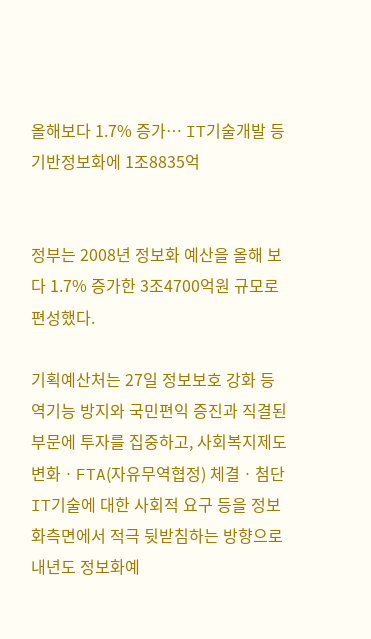올해보다 1.7% 증가… IT기술개발 등 기반정보화에 1조8835억


정부는 2008년 정보화 예산을 올해 보다 1.7% 증가한 3조4700억원 규모로 편성했다.

기획예산처는 27일 정보보호 강화 등 역기능 방지와 국민편익 증진과 직결된 부문에 투자를 집중하고, 사회복지제도 변화ㆍFTA(자유무역협정) 체결ㆍ첨단 IT기술에 대한 사회적 요구 등을 정보화측면에서 적극 뒷받침하는 방향으로 내년도 정보화예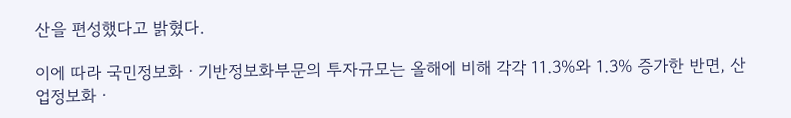산을 편성했다고 밝혔다.

이에 따라 국민정보화ㆍ기반정보화부문의 투자규모는 올해에 비해 각각 11.3%와 1.3% 증가한 반면, 산업정보화ㆍ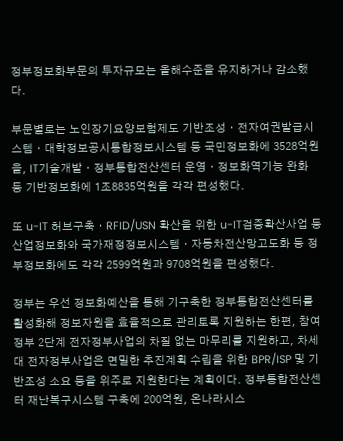정부정보화부문의 투자규모는 올해수준을 유지하거나 감소했다.

부문별로는 노인장기요양보험제도 기반조성ㆍ전자여권발급시스템ㆍ대학정보공시통합정보시스템 등 국민정보화에 3528억원을, IT기술개발ㆍ정부통합전산센터 운영ㆍ정보화역기능 완화 등 기반정보화에 1조8835억원을 각각 편성했다.

또 u-IT 허브구축ㆍRFID/USN 확산을 위한 u-IT검증확산사업 등 산업정보화와 국가재정정보시스템ㆍ자동차전산망고도화 등 정부정보화에도 각각 2599억원과 9708억원을 편성했다.

정부는 우선 정보화예산을 통해 기구축한 정부통합전산센터를 활성화해 정보자원을 효율적으로 관리토록 지원하는 한편, 참여정부 2단계 전자정부사업의 차질 없는 마무리를 지원하고, 차세대 전자정부사업은 면밀한 추진계획 수립을 위한 BPR/ISP 및 기반조성 소요 등을 위주로 지원한다는 계획이다. 정부통합전산센터 재난복구시스템 구축에 200억원, 온나라시스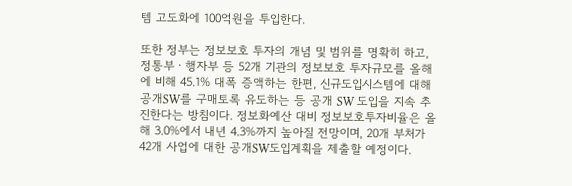템 고도화에 100억원을 투입한다.

또한 정부는 정보보호 투자의 개념 및 범위를 명확히 하고, 정통부ㆍ행자부 등 52개 기관의 정보보호 투자규모를 올해에 비해 45.1% 대폭 증액하는 한편, 신규도입시스템에 대해 공개SW를 구매토록 유도하는 등 공개 SW 도입을 지속 추진한다는 방침이다. 정보화예산 대비 정보보호투자비율은 올해 3.0%에서 내년 4.3%까지 높아질 전망이며, 20개 부처가 42개 사업에 대한 공개SW도입계획을 제출할 예정이다.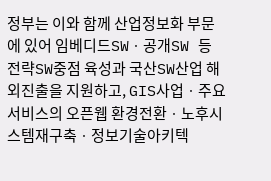정부는 이와 함께 산업정보화 부문에 있어 임베디드SWㆍ공개SW 등 전략SW중점 육성과 국산SW산업 해외진출을 지원하고, GIS사업ㆍ주요 서비스의 오픈웹 환경전환ㆍ노후시스템재구축ㆍ정보기술아키텍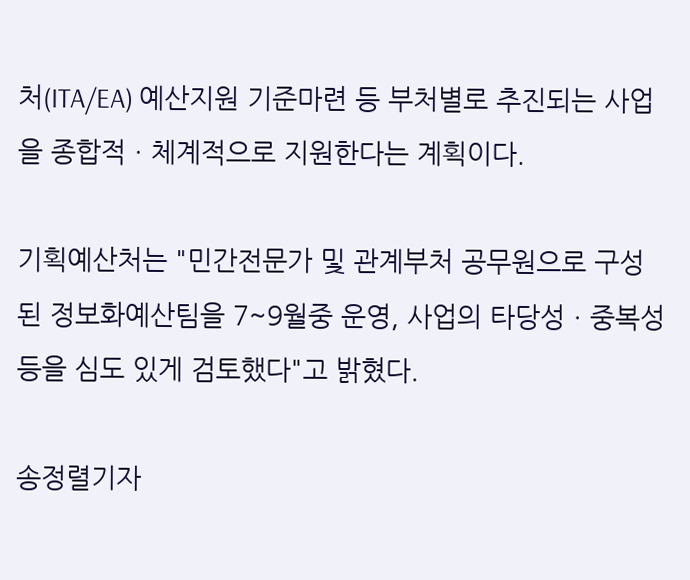처(ITA/EA) 예산지원 기준마련 등 부처별로 추진되는 사업을 종합적ㆍ체계적으로 지원한다는 계획이다.

기획예산처는 "민간전문가 및 관계부처 공무원으로 구성된 정보화예산팀을 7~9월중 운영, 사업의 타당성ㆍ중복성 등을 심도 있게 검토했다"고 밝혔다.

송정렬기자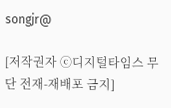songjr@

[저작권자 ⓒ디지털타임스 무단 전재-재배포 금지]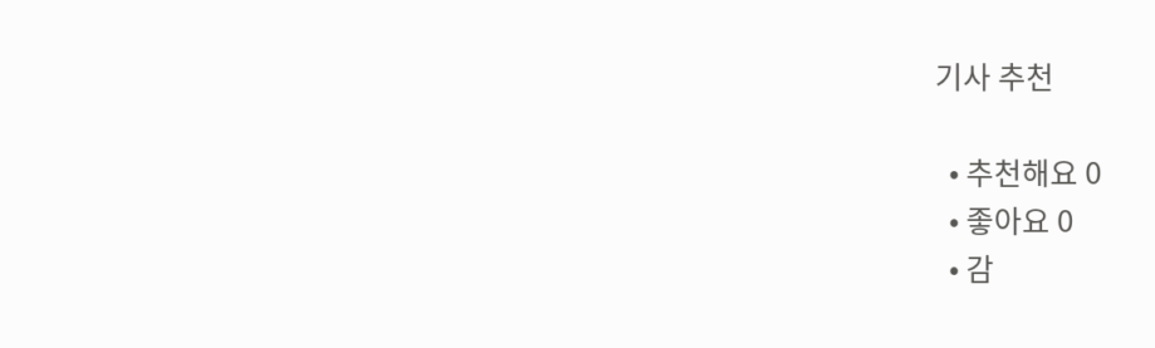기사 추천

  • 추천해요 0
  • 좋아요 0
  • 감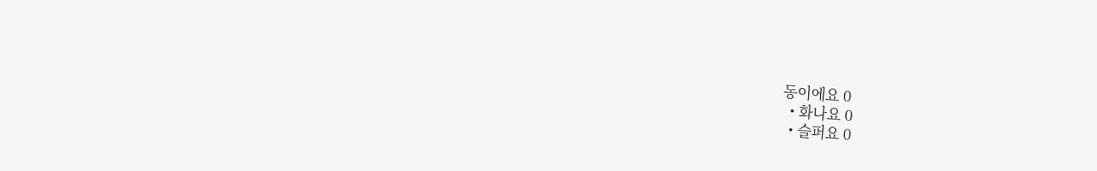동이에요 0
  • 화나요 0
  • 슬퍼요 0